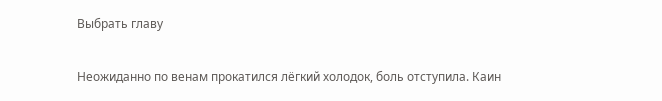Выбрать главу

Неожиданно по венам прокатился лёгкий холодок, боль отступила. Каин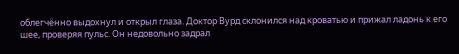облегчённо выдохнул и открыл глаза. Доктор Вурд склонился над кроватью и прижал ладонь к его шее, проверяя пульс. Он недовольно задрал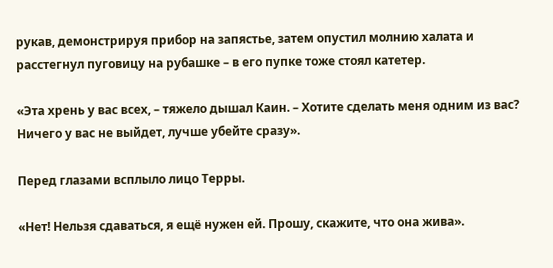рукав, демонстрируя прибор на запястье, затем опустил молнию халата и расстегнул пуговицу на рубашке – в его пупке тоже стоял катетер.

«Эта хрень у вас всех, – тяжело дышал Каин. – Хотите сделать меня одним из вас? Ничего у вас не выйдет, лучше убейте сразу».

Перед глазами всплыло лицо Терры.

«Нет! Нельзя сдаваться, я ещё нужен ей. Прошу, скажите, что она жива».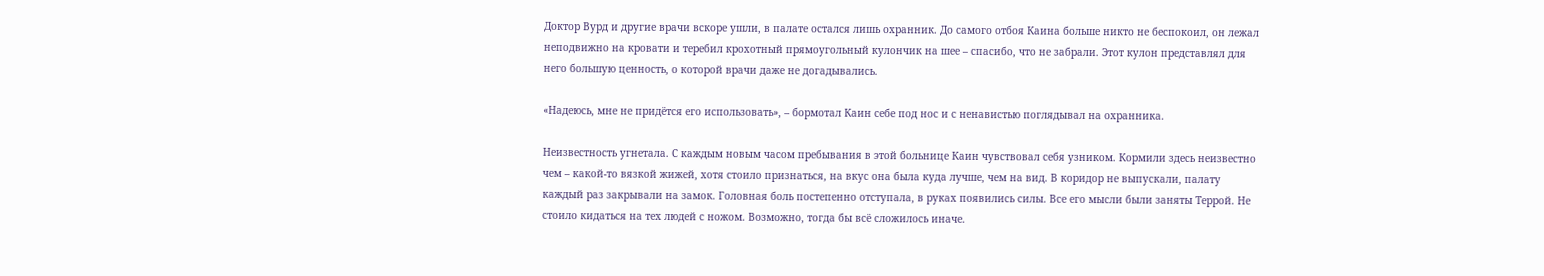Доктор Вурд и другие врачи вскоре ушли, в палате остался лишь охранник. До самого отбоя Каина больше никто не беспокоил, он лежал неподвижно на кровати и теребил крохотный прямоугольный кулончик на шее – спасибо, что не забрали. Этот кулон представлял для него большую ценность, о которой врачи даже не догадывались.

«Надеюсь, мне не придётся его использовать», – бормотал Каин себе под нос и с ненавистью поглядывал на охранника.

Неизвестность угнетала. С каждым новым часом пребывания в этой больнице Каин чувствовал себя узником. Кормили здесь неизвестно чем – какой-то вязкой жижей, хотя стоило признаться, на вкус она была куда лучше, чем на вид. В коридор не выпускали, палату каждый раз закрывали на замок. Головная боль постепенно отступала, в руках появились силы. Все его мысли были заняты Террой. Не стоило кидаться на тех людей с ножом. Возможно, тогда бы всё сложилось иначе.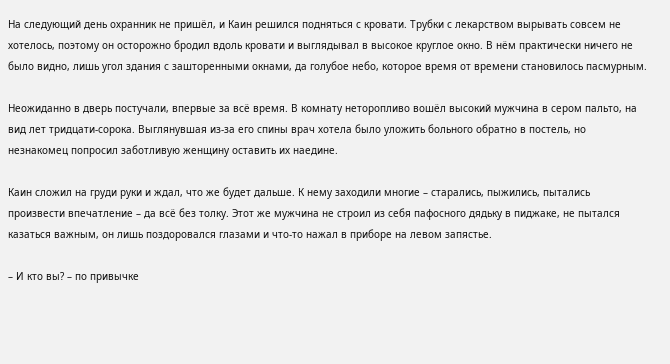На следующий день охранник не пришёл, и Каин решился подняться с кровати. Трубки с лекарством вырывать совсем не хотелось, поэтому он осторожно бродил вдоль кровати и выглядывал в высокое круглое окно. В нём практически ничего не было видно, лишь угол здания с зашторенными окнами, да голубое небо, которое время от времени становилось пасмурным.

Неожиданно в дверь постучали, впервые за всё время. В комнату неторопливо вошёл высокий мужчина в сером пальто, на вид лет тридцати-сорока. Выглянувшая из-за его спины врач хотела было уложить больного обратно в постель, но незнакомец попросил заботливую женщину оставить их наедине.

Каин сложил на груди руки и ждал, что же будет дальше. К нему заходили многие – старались, пыжились, пытались произвести впечатление – да всё без толку. Этот же мужчина не строил из себя пафосного дядьку в пиджаке, не пытался казаться важным, он лишь поздоровался глазами и что-то нажал в приборе на левом запястье.

– И кто вы? – по привычке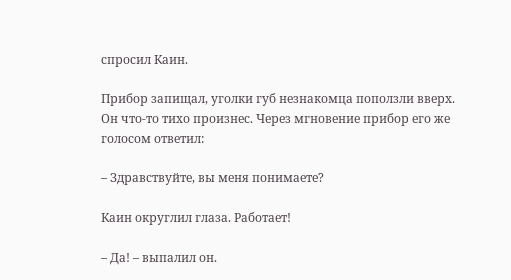спросил Каин.

Прибор запищал, уголки губ незнакомца поползли вверх. Он что-то тихо произнес. Через мгновение прибор его же голосом ответил:

– Здравствуйте, вы меня понимаете?

Каин округлил глаза. Работает!

– Да! – выпалил он.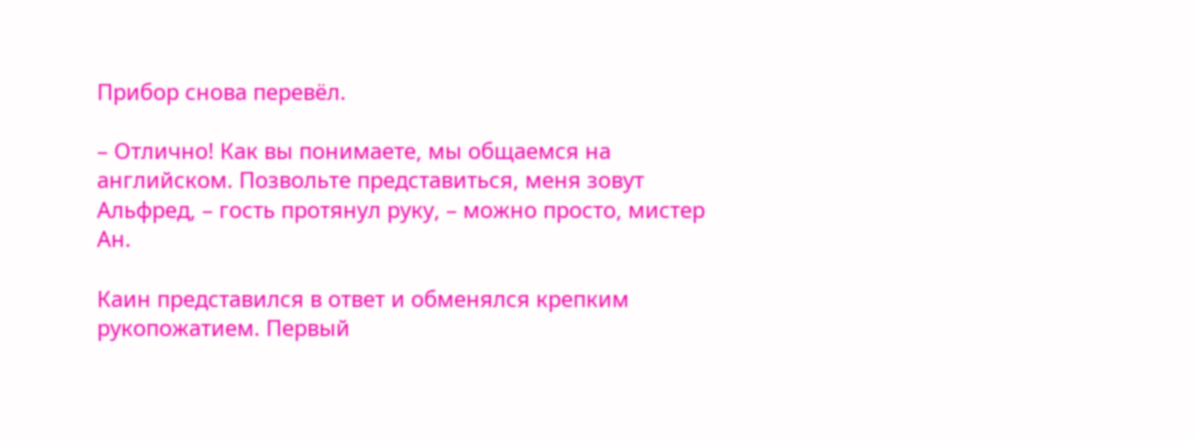Прибор снова перевёл.

– Отлично! Как вы понимаете, мы общаемся на английском. Позвольте представиться, меня зовут Альфред, – гость протянул руку, – можно просто, мистер Ан.

Каин представился в ответ и обменялся крепким рукопожатием. Первый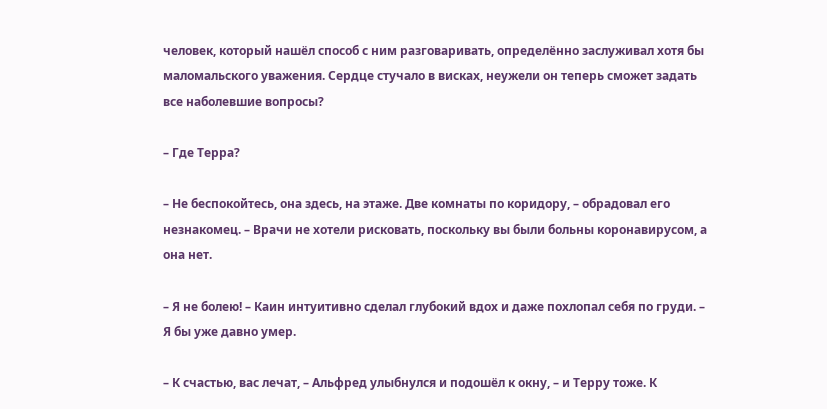человек, который нашёл способ с ним разговаривать, определённо заслуживал хотя бы маломальского уважения. Сердце стучало в висках, неужели он теперь сможет задать все наболевшие вопросы?

– Где Терра?

– Не беспокойтесь, она здесь, на этаже. Две комнаты по коридору, – обрадовал его незнакомец. – Врачи не хотели рисковать, поскольку вы были больны коронавирусом, а она нет.

– Я не болею! – Каин интуитивно сделал глубокий вдох и даже похлопал себя по груди. – Я бы уже давно умер.

– К счастью, вас лечат, – Альфред улыбнулся и подошёл к окну, – и Терру тоже. К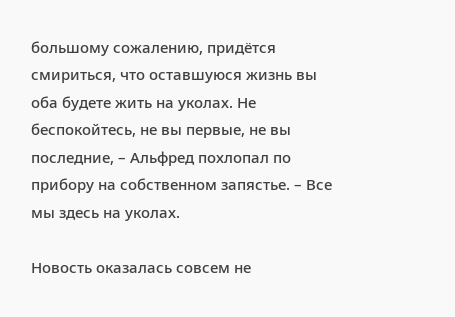большому сожалению, придётся смириться, что оставшуюся жизнь вы оба будете жить на уколах. Не беспокойтесь, не вы первые, не вы последние, – Альфред похлопал по прибору на собственном запястье. – Все мы здесь на уколах.

Новость оказалась совсем не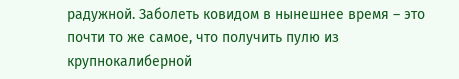радужной. Заболеть ковидом в нынешнее время – это почти то же самое, что получить пулю из крупнокалиберной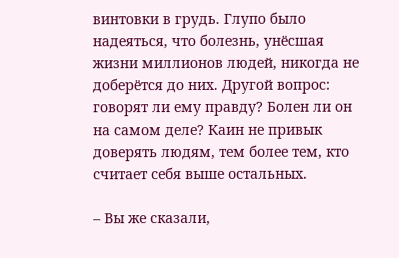винтовки в грудь. Глупо было надеяться, что болезнь, унёсшая жизни миллионов людей, никогда не доберётся до них. Другой вопрос: говорят ли ему правду? Болен ли он на самом деле? Каин не привык доверять людям, тем более тем, кто считает себя выше остальных.

– Вы же сказали,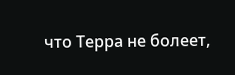что Терра не болеет,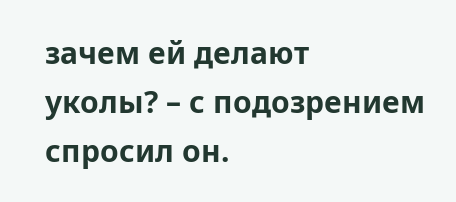зачем ей делают уколы? – с подозрением спросил он.